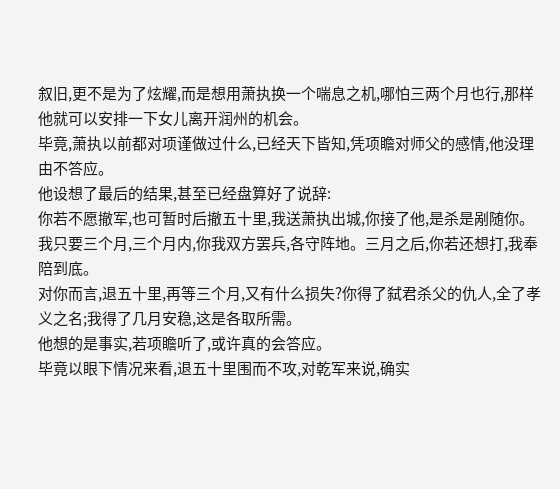叙旧,更不是为了炫耀,而是想用萧执换一个喘息之机,哪怕三两个月也行,那样他就可以安排一下女儿离开润州的机会。
毕竟,萧执以前都对项谨做过什么,已经天下皆知,凭项瞻对师父的感情,他没理由不答应。
他设想了最后的结果,甚至已经盘算好了说辞:
你若不愿撤军,也可暂时后撤五十里,我送萧执出城,你接了他,是杀是剐随你。我只要三个月,三个月内,你我双方罢兵,各守阵地。三月之后,你若还想打,我奉陪到底。
对你而言,退五十里,再等三个月,又有什么损失?你得了弑君杀父的仇人,全了孝义之名;我得了几月安稳,这是各取所需。
他想的是事实,若项瞻听了,或许真的会答应。
毕竟以眼下情况来看,退五十里围而不攻,对乾军来说,确实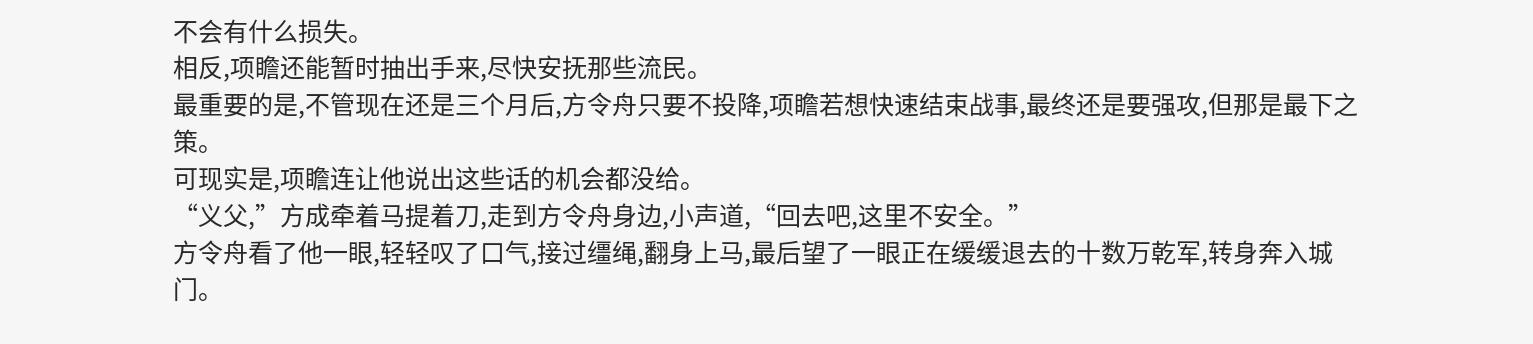不会有什么损失。
相反,项瞻还能暂时抽出手来,尽快安抚那些流民。
最重要的是,不管现在还是三个月后,方令舟只要不投降,项瞻若想快速结束战事,最终还是要强攻,但那是最下之策。
可现实是,项瞻连让他说出这些话的机会都没给。
“义父,”方成牵着马提着刀,走到方令舟身边,小声道,“回去吧,这里不安全。”
方令舟看了他一眼,轻轻叹了口气,接过缰绳,翻身上马,最后望了一眼正在缓缓退去的十数万乾军,转身奔入城门。